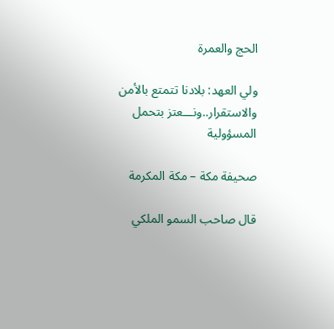الحج والعمرة

ولي العهد: بلادنا تتمتع بالأمن والاستقرار..ونـــعتز بتحمل المسؤولية

صحيفة مكة – مكة المكرمة

قال صاحب السمو الملكي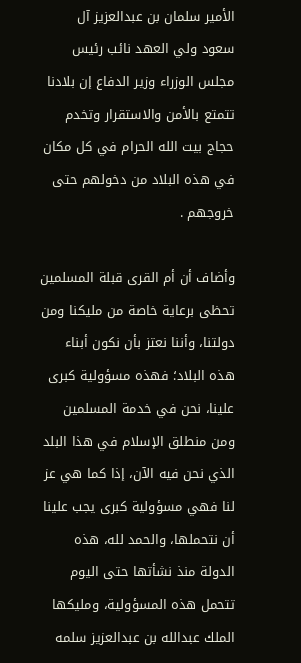الأمير سلمان بن عبدالعزيز آل سعود ولي العهد نائب رئيس مجلس الوزراء وزير الدفاع إن بلادنا تتمتع بالأمن والاستقرار وتخدم حجاج بيت الله الحرام في كل مكان في هذه البلاد من دخولهم حتى خروجهم .

وأضاف أن أم القرى قبلة المسلمين تحظى برعاية خاصة من مليكنا ومن دولتنا، وأننا نعتز بأن نكون أبناء هذه البلاد؛ فهذه مسؤولية كبرى علينا، نحن في خدمة المسلمين ومن منطلق الإسلام في هذا البلد الذي نحن فيه الآن، إذا كما هي عز لنا فهي مسؤولية كبرى يجب علينا أن نتحملها، والحمد لله، هذه الدولة منذ نشأتها حتى اليوم تتحمل هذه المسؤولية، ومليكها الملك عبدالله بن عبدالعزيز سلمه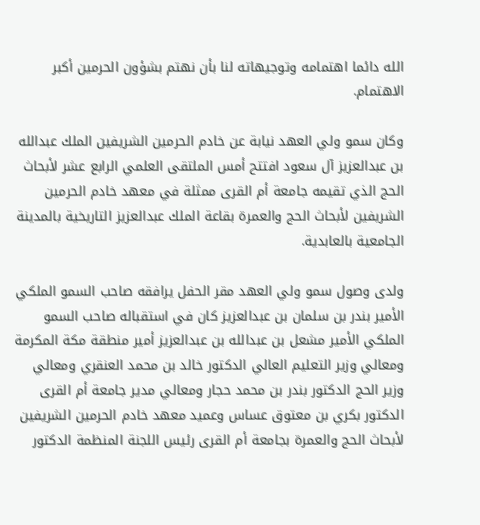الله دائما اهتمامه وتوجيهاته لنا بأن نهتم بشؤون الحرمين أكبر الاهتمام.

وكان سمو ولي العهد نيابة عن خادم الحرمين الشريفين الملك عبدالله بن عبدالعزيز آل سعود افتتح أمس الملتقى العلمي الرابع عشر لأبحاث الحج الذي تقيمه جامعة أم القرى ممثلة في معهد خادم الحرمين الشريفين لأبحاث الحج والعمرة بقاعة الملك عبدالعزيز التاريخية بالمدينة الجامعية بالعابدية.

ولدى وصول سمو ولي العهد مقر الحفل يرافقه صاحب السمو الملكي الأمير بندر بن سلمان بن عبدالعزيز كان في استقباله صاحب السمو الملكي الأمير مشعل بن عبدالله بن عبدالعزيز أمير منطقة مكة المكرمة ومعالي وزير التعليم العالي الدكتور خالد بن محمد العنقري ومعالي وزير الحج الدكتور بندر بن محمد حجار ومعالي مدير جامعة أم القرى الدكتور بكري بن معتوق عساس وعميد معهد خادم الحرمين الشريفين لأبحاث الحج والعمرة بجامعة أم القرى رئيس اللجنة المنظمة الدكتور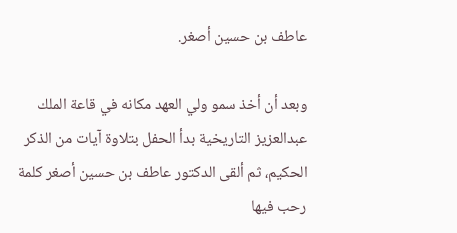عاطف بن حسين أصغر.

وبعد أن أخذ سمو ولي العهد مكانه في قاعة الملك عبدالعزيز التاريخية بدأ الحفل بتلاوة آيات من الذكر الحكيم، ثم ألقى الدكتور عاطف بن حسين أصغر كلمة رحب فيها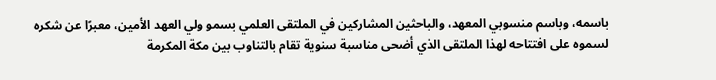باسمه، وباسم منسوبي المعهد، والباحثين المشاركين في الملتقى العلمي بسمو ولي العهد الأمين، معبرًا عن شكره لسموه على افتتاحه لهذا الملتقى الذي أضحى مناسبة سنوية تقام بالتناوب بين مكة المكرمة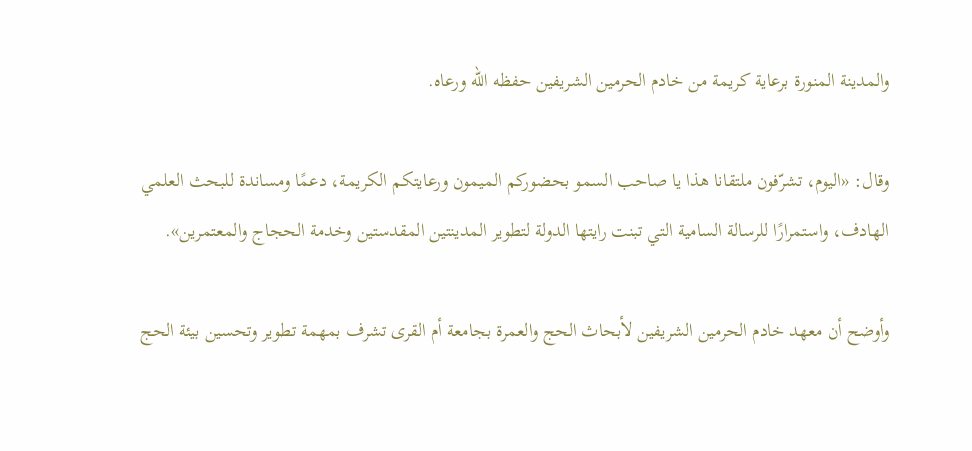والمدينة المنورة برعاية كريمة من خادم الحرمين الشريفين حفظه الله ورعاه.

وقال: «اليوم، تشرّفون ملتقانا هذا يا صاحب السمو بحضوركم الميمون ورعايتكم الكريمة، دعمًا ومساندة للبحث العلمي الهادف، واستمرارًا للرسالة السامية التي تبنت رايتها الدولة لتطوير المدينتين المقدستين وخدمة الحجاج والمعتمرين».

وأوضح أن معهد خادم الحرمين الشريفين لأبحاث الحج والعمرة بجامعة أم القرى تشرف بمهمة تطوير وتحسين بيئة الحج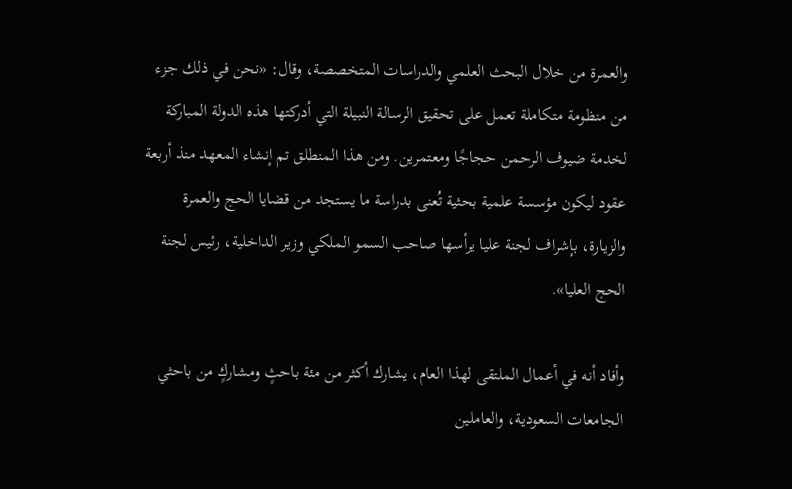والعمرة من خلال البحث العلمي والدراسات المتخصصة، وقال: «نحن في ذلك جزء من منظومة متكاملة تعمل على تحقيق الرسالة النبيلة التي أدركتها هذه الدولة المباركة لخدمة ضيوف الرحمن حجاجًا ومعتمرين. ومن هذا المنطلق تم إنشاء المعهد منذ أربعة عقود ليكون مؤسسة علمية بحثية تُعنى بدراسة ما يستجد من قضايا الحج والعمرة والزيارة، بإشراف لجنة عليا يرأسها صاحب السمو الملكي وزير الداخلية، رئيس لجنة الحج العليا».

وأفاد أنه في أعمال الملتقى لهذا العام، يشارك أكثر من مئة باحثٍ ومشاركٍ من باحثي الجامعات السعودية، والعاملين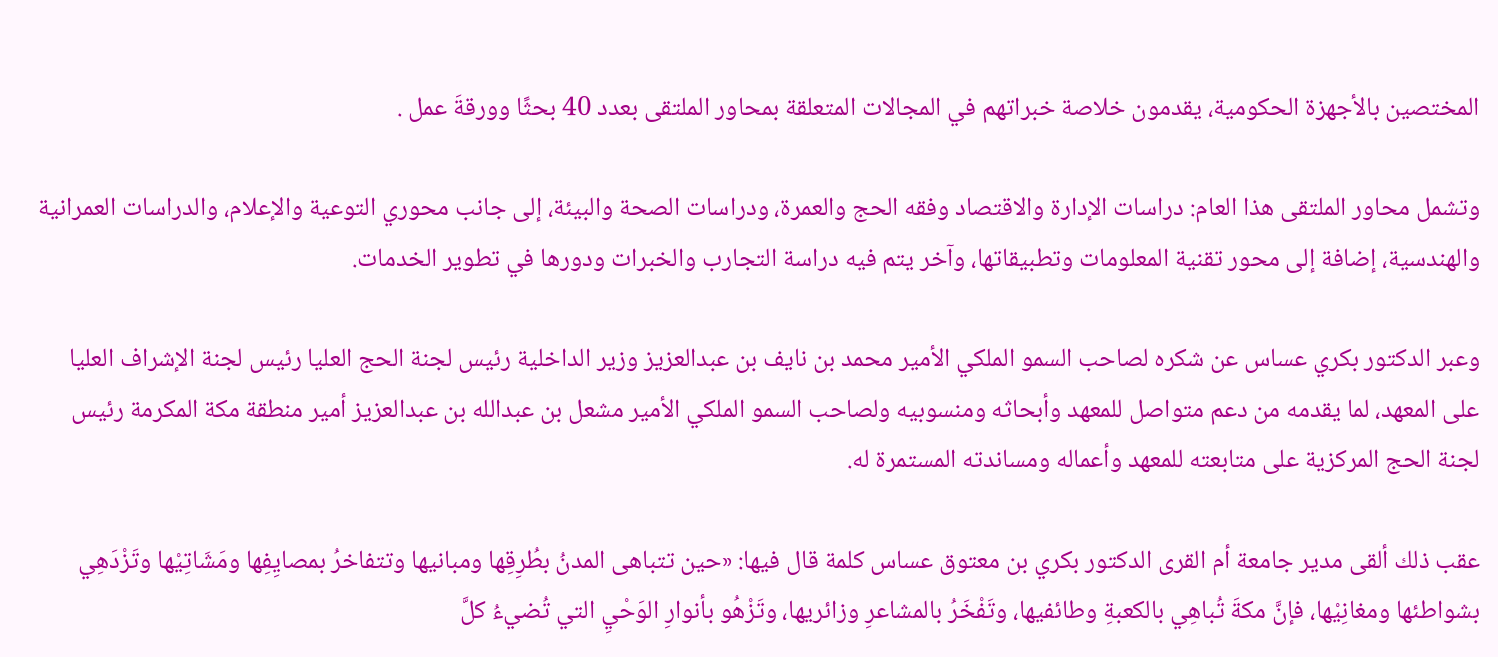المختصين بالأجهزة الحكومية، يقدمون خلاصة خبراتهم في المجالات المتعلقة بمحاور الملتقى بعدد 40 بحثًا وورقةَ عمل .

وتشمل محاور الملتقى هذا العام: دراسات الإدارة والاقتصاد وفقه الحج والعمرة، ودراسات الصحة والبيئة، إلى جانب محوري التوعية والإعلام، والدراسات العمرانية والهندسية، إضافة إلى محور تقنية المعلومات وتطبيقاتها، وآخر يتم فيه دراسة التجارب والخبرات ودورها في تطوير الخدمات.

وعبر الدكتور بكري عساس عن شكره لصاحب السمو الملكي الأمير محمد بن نايف بن عبدالعزيز وزير الداخلية رئيس لجنة الحج العليا رئيس لجنة الإشراف العليا على المعهد، لما يقدمه من دعم متواصل للمعهد وأبحاثه ومنسوبيه ولصاحب السمو الملكي الأمير مشعل بن عبدالله بن عبدالعزيز أمير منطقة مكة المكرمة رئيس لجنة الحج المركزية على متابعته للمعهد وأعماله ومساندته المستمرة له.

عقب ذلك ألقى مدير جامعة أم القرى الدكتور بكري بن معتوق عساس كلمة قال فيها: «حين تتباهى المدنُ بطُرِقِها ومبانيها وتتفاخرُ بمصايِفِها ومَشَاتِيْها وتَزْدَهِي بشواطئها ومغانِيْها، فإنَّ مكةَ تُباهِي بالكعبةِ وطائفيها، وتَفْخَرُ بالمشاعرِ وزائريها، وتَزْهُو بأنوارِ الوَحْيِ التي تُضيءُ كلَّ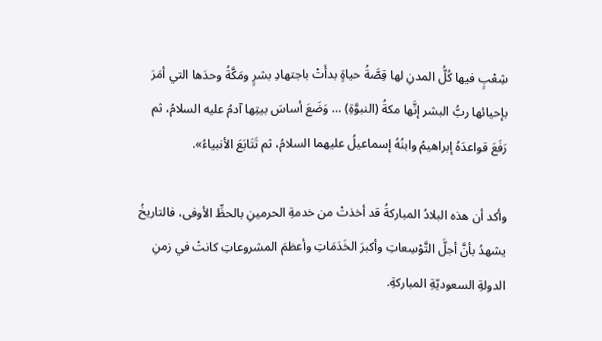شِعْبٍ فيها كُلُّ المدنِ لها قِصَّةُ حياةٍ بدأَتْ باجتهادِ بشرٍ ومَكَّةُ وحدَها التي أمَرَ بإحيائها ربُّ البشر إنَّها مكةُ (النبوَّةِ) … وَضَعَ أساسَ بيتِها آدمُ عليه السلامُ، ثم رَفَعَ قواعدَهُ إبراهيمُ وابنُهُ إسماعيلُ عليهما السلامُ، ثم تَتَابَعَ الأنبياءُ».

وأكد أن هذه البلادُ المباركةُ قد أخذتْ من خدمةِ الحرمينِ بالحظِّ الأوفى، فالتاريخُ يشهدُ بأنَّ أجلَّ التَّوْسِعاتِ وأكبرَ الخَدَمَاتِ وأعظمَ المشروعاتِ كانتْ في زمنِ الدولةِ السعوديّةِ المباركةِ.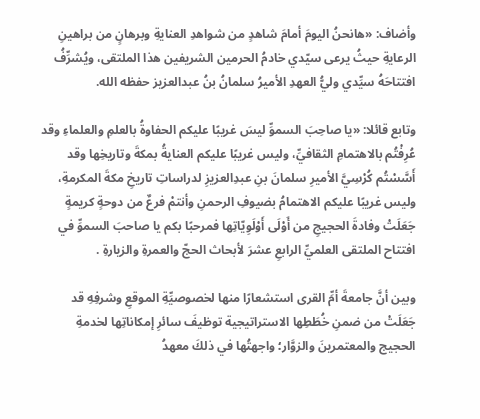وأضاف: «هانحنُ اليومَ أمامَ شاهدٍ من شواهدِ العنايةِ وبرهانٍ من براهينِ الرعايةِ حيثُ يرعى سيّدي خادمُ الحرمين الشريفين هذا الملتقى، ويُشرِّفُ افتتاحَهُ سيِّدي وليُّ العهدِ الأميرُ سلمانُ بنُ عبدالعزيز حفظه الله.

وتابع قائلا: «يا صاحِبَ السموِّ ليسَ غريبًا عليكم الحفاوةُ بالعلمِ والعلماءِ وقد عُرِفْتُم بالاهتمامِ الثقافيِّ، وليس غريبًا عليكم العنايةُ بمكةَ وتاريخِها وقد أَسَّسْتُم كُرْسِيَّ الأميرِ سلمانَ بنِ عبدِالعزيزِ لدراساتِ تاريخِ مكةَ المكرمةِ، وليس غريبًا عليكم الاهتمامُ بضيوفِ الرحمنِ وأنتمْ فرعٌ من دوحةٍ كريمةٍ جَعَلَتْ وفادةَ الحجيجِ من أَوْلَى أَوْلَوِيّاتِها فمرحبًا بكم يا صاحبَ السموِّ في افتتاح الملتقى العلميِّ الرابعِ عشرَ لأبحاث الحجّ والعمرةِ والزيارةِ .

وبين أنَّ جامعةَ أمِّ القرى استشعارًا منها لخصوصيِّةِ الموقعِ وشرفِهِ قد جَعَلَتْ من ضمنِ خُطَطِها الاستراتيجية توظيفَ سائرِ إمكاناتِها لخدمةِ الحجيج والمعتمرينَ والزوَّار؛ واجهتُها في ذلكَ معهدُ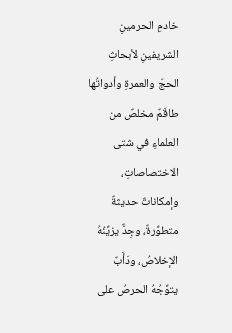خادمِ الحرمينِ الشريفينِ لأبحاثِ الحجّ والعمرةِ وأدواتُها طاقَمٌ مخلصٌ من العلماءِ في شتى الاختصاصاتِ، وإمكاناتٌ حديثةٌ متطوِّرةٌ، وجِدٌّ يزيِّنُهُ الإخلاصُ، ودَأَبٌ يتوِّجُهُ الحرصُ على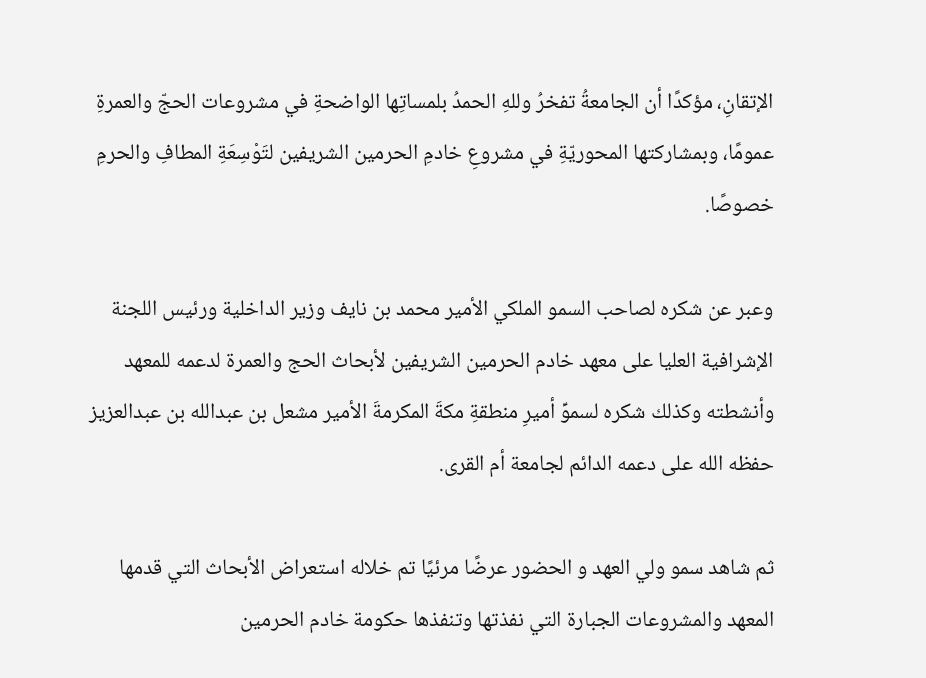الإتقانِ، مؤكدًا أن الجامعةُ تفخرُ وللهِ الحمدُ بلمساتِها الواضحةِ في مشروعات الحجّ والعمرةِ عمومًا، وبمشاركتها المحوريّةِ في مشروعِ خادمِ الحرمين الشريفين لتَوْسِعَةِ المطافِ والحرمِ خصوصًا.

وعبر عن شكره لصاحب السمو الملكي الأمير محمد بن نايف وزير الداخلية ورئيس اللجنة الإشرافية العليا على معهد خادم الحرمين الشريفين لأبحاث الحج والعمرة لدعمه للمعهد وأنشطته وكذلك شكره لسموِّ أميرِ منطقةِ مكةَ المكرمةَ الأمير مشعل بن عبدالله بن عبدالعزيز حفظه الله على دعمه الدائم لجامعة أم القرى.

ثم شاهد سمو ولي العهد و الحضور عرضًا مرئيًا تم خلاله استعراض الأبحاث التي قدمها المعهد والمشروعات الجبارة التي نفذتها وتنفذها حكومة خادم الحرمين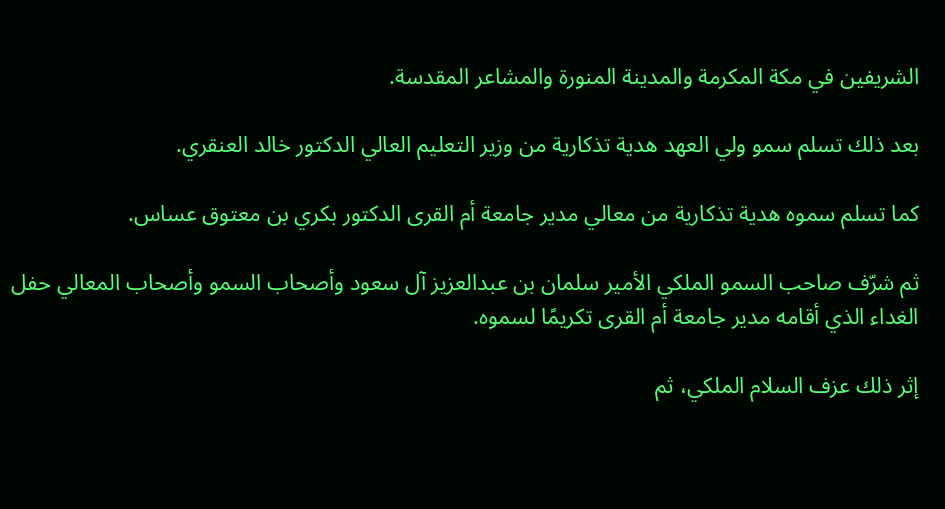الشريفين في مكة المكرمة والمدينة المنورة والمشاعر المقدسة.

بعد ذلك تسلم سمو ولي العهد هدية تذكارية من وزير التعليم العالي الدكتور خالد العنقري.

كما تسلم سموه هدية تذكارية من معالي مدير جامعة أم القرى الدكتور بكري بن معتوق عساس.

ثم شرّف صاحب السمو الملكي الأمير سلمان بن عبدالعزيز آل سعود وأصحاب السمو وأصحاب المعالي حفل الغداء الذي أقامه مدير جامعة أم القرى تكريمًا لسموه.

إثر ذلك عزف السلام الملكي، ثم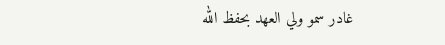غادر سمو ولي العهد بحفظ الله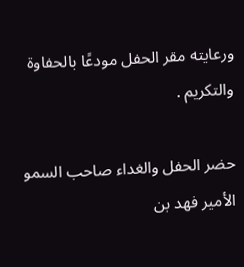ورعايته مقر الحفل مودعًا بالحفاوة والتكريم .

حضر الحفل والغداء صاحب السمو الأمير فهد بن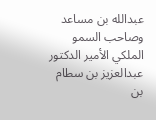عبدالله بن مساعد وصاحب السمو الملكي الأمير الدكتور عبدالعزيز بن سطام بن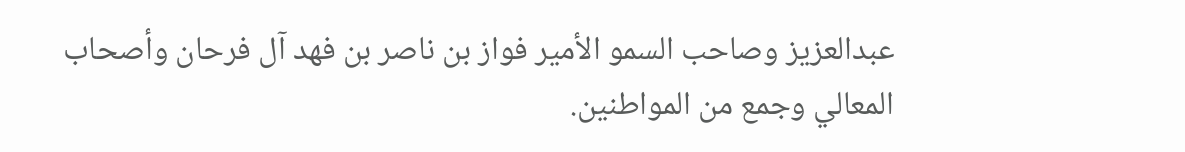عبدالعزيز وصاحب السمو الأمير فواز بن ناصر بن فهد آل فرحان وأصحاب المعالي وجمع من المواطنين.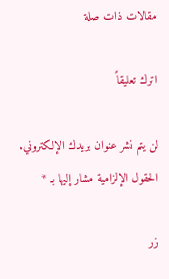مقالات ذات صلة

اترك تعليقاً

لن يتم نشر عنوان بريدك الإلكتروني. الحقول الإلزامية مشار إليها بـ *

زر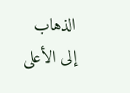الذهاب إلى الأعلى